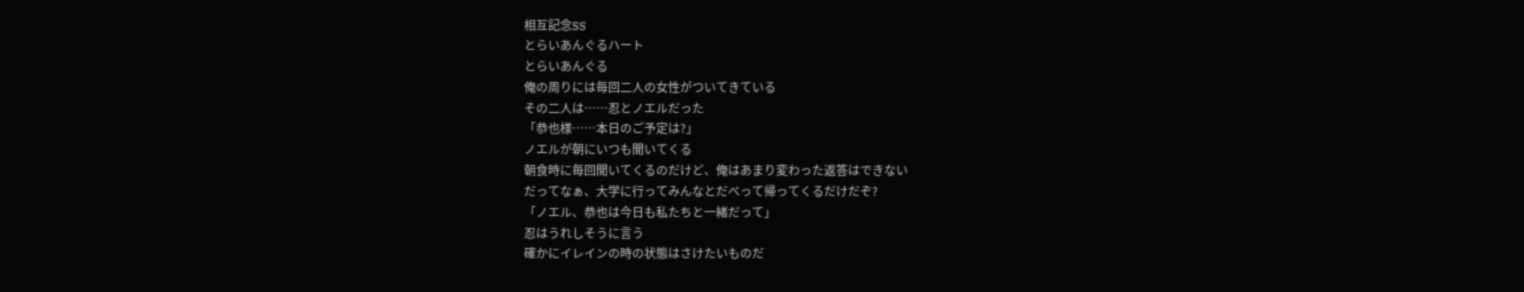相互記念SS
とらいあんぐるハート
とらいあんぐる
俺の周りには毎回二人の女性がついてきている
その二人は……忍とノエルだった
「恭也様……本日のご予定は?」
ノエルが朝にいつも聞いてくる
朝食時に毎回聞いてくるのだけど、俺はあまり変わった返答はできない
だってなぁ、大学に行ってみんなとだべって帰ってくるだけだぞ?
「ノエル、恭也は今日も私たちと一緒だって」
忍はうれしそうに言う
確かにイレインの時の状態はさけたいものだ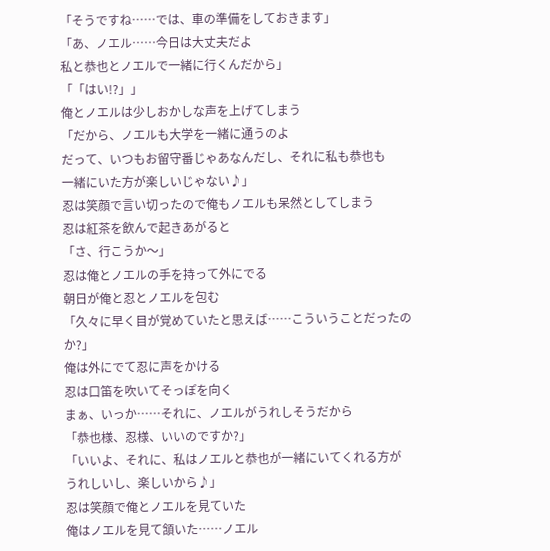「そうですね……では、車の準備をしておきます」
「あ、ノエル……今日は大丈夫だよ
私と恭也とノエルで一緒に行くんだから」
「「はい!?」」
俺とノエルは少しおかしな声を上げてしまう
「だから、ノエルも大学を一緒に通うのよ
だって、いつもお留守番じゃあなんだし、それに私も恭也も
一緒にいた方が楽しいじゃない♪」
忍は笑顔で言い切ったので俺もノエルも呆然としてしまう
忍は紅茶を飲んで起きあがると
「さ、行こうか〜」
忍は俺とノエルの手を持って外にでる
朝日が俺と忍とノエルを包む
「久々に早く目が覚めていたと思えば……こういうことだったのか?」
俺は外にでて忍に声をかける
忍は口笛を吹いてそっぽを向く
まぁ、いっか……それに、ノエルがうれしそうだから
「恭也様、忍様、いいのですか?」
「いいよ、それに、私はノエルと恭也が一緒にいてくれる方が
うれしいし、楽しいから♪」
忍は笑顔で俺とノエルを見ていた
俺はノエルを見て頷いた……ノエル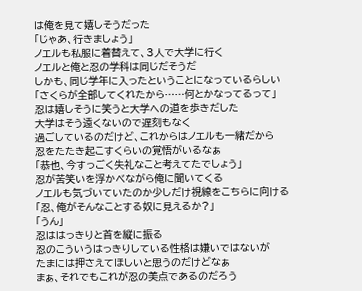は俺を見て嬉しそうだった
「じゃあ、行きましょう」
ノエルも私服に着替えて、3人で大学に行く
ノエルと俺と忍の学科は同じだそうだ
しかも、同じ学年に入ったということになっているらしい
「さくらが全部してくれたから……何とかなってるって」
忍は嬉しそうに笑うと大学への道を歩きだした
大学はそう遠くないので遅刻もなく
過ごしているのだけど、これからはノエルも一緒だから
忍をたたき起こすくらいの覚悟がいるなぁ
「恭也、今すっごく失礼なこと考えてたでしょう」
忍が苦笑いを浮かべながら俺に聞いてくる
ノエルも気づいていたのか少しだけ視線をこちらに向ける
「忍、俺がそんなことする奴に見えるか?」
「うん」
忍ははっきりと首を縦に振る
忍のこういうはっきりしている性格は嫌いではないが
たまには押さえてほしいと思うのだけどなぁ
まぁ、それでもこれが忍の美点であるのだろう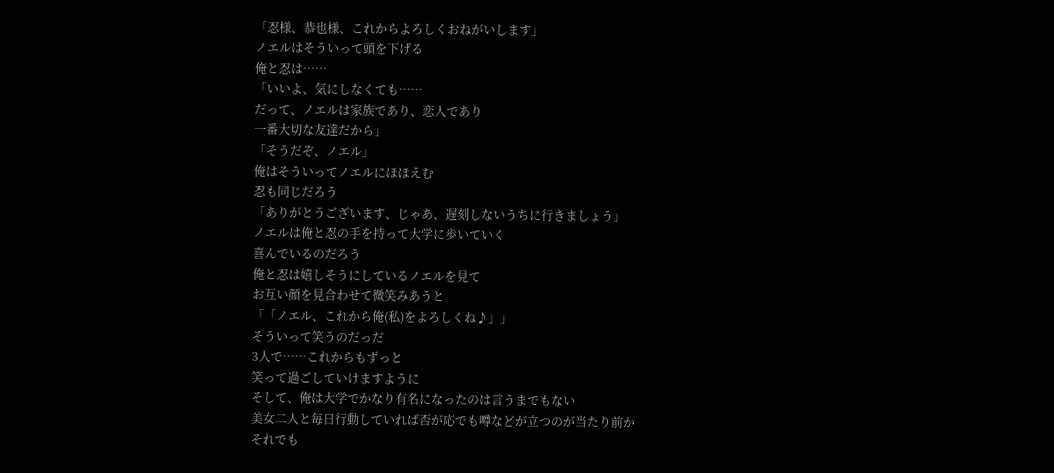「忍様、恭也様、これからよろしくおねがいします」
ノエルはそういって頭を下げる
俺と忍は……
「いいよ、気にしなくても……
だって、ノエルは家族であり、恋人であり
一番大切な友達だから」
「そうだぞ、ノエル」
俺はそういってノエルにほほえむ
忍も同じだろう
「ありがとうございます、じゃあ、遅刻しないうちに行きましょう」
ノエルは俺と忍の手を持って大学に歩いていく
喜んでいるのだろう
俺と忍は嬉しそうにしているノエルを見て
お互い顔を見合わせて微笑みあうと
「「ノエル、これから俺(私)をよろしくね♪」」
そういって笑うのだっだ
3人で……これからもずっと
笑って過ごしていけますように
そして、俺は大学でかなり有名になったのは言うまでもない
美女二人と毎日行動していれば否が応でも噂などが立つのが当たり前か
それでも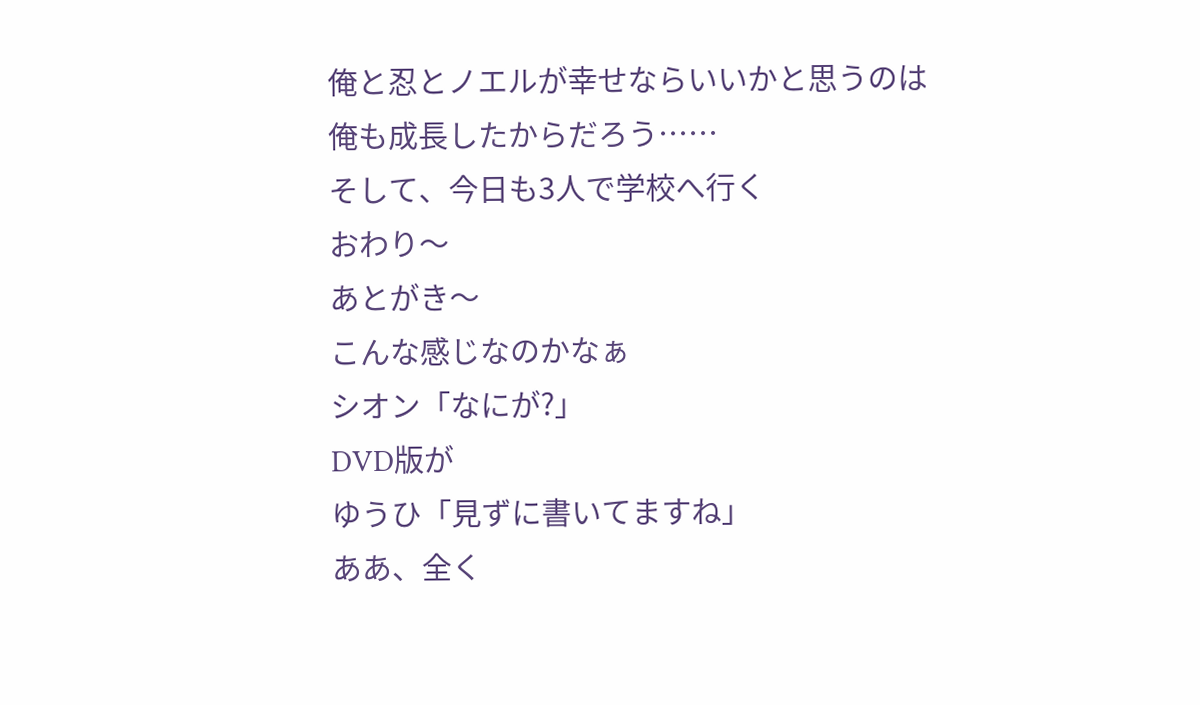俺と忍とノエルが幸せならいいかと思うのは
俺も成長したからだろう……
そして、今日も3人で学校へ行く
おわり〜
あとがき〜
こんな感じなのかなぁ
シオン「なにが?」
DVD版が
ゆうひ「見ずに書いてますね」
ああ、全く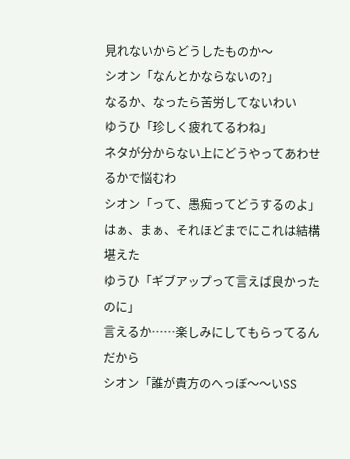見れないからどうしたものか〜
シオン「なんとかならないの?」
なるか、なったら苦労してないわい
ゆうひ「珍しく疲れてるわね」
ネタが分からない上にどうやってあわせるかで悩むわ
シオン「って、愚痴ってどうするのよ」
はぁ、まぁ、それほどまでにこれは結構堪えた
ゆうひ「ギブアップって言えば良かったのに」
言えるか……楽しみにしてもらってるんだから
シオン「誰が貴方のへっぼ〜〜いSS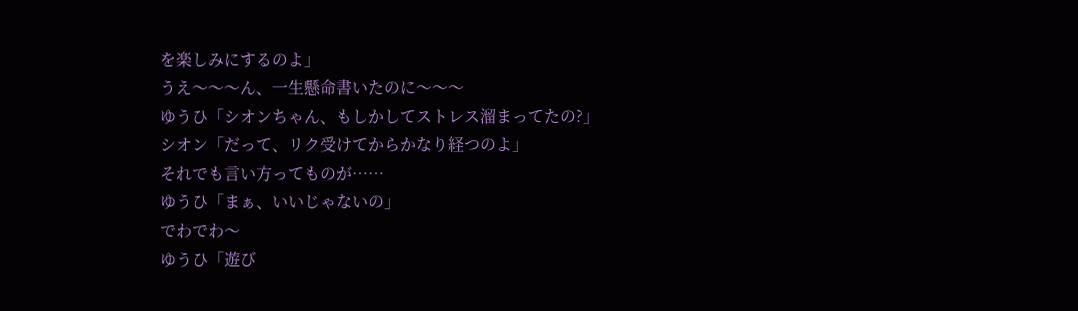を楽しみにするのよ」
うえ〜〜〜ん、一生懸命書いたのに〜〜〜
ゆうひ「シオンちゃん、もしかしてストレス溜まってたの?」
シオン「だって、リク受けてからかなり経つのよ」
それでも言い方ってものが……
ゆうひ「まぁ、いいじゃないの」
でわでわ〜
ゆうひ「遊び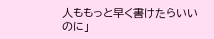人ももっと早く書けたらいいのに」